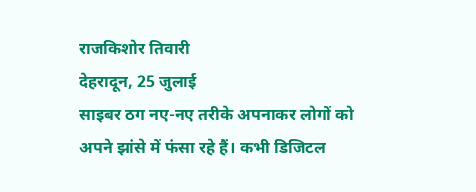राजकिशोर तिवारी
देहरादून, 25 जुलाई
साइबर ठग नए-नए तरीके अपनाकर लोगों को अपने झांसे में फंसा रहे हैं। कभी डिजिटल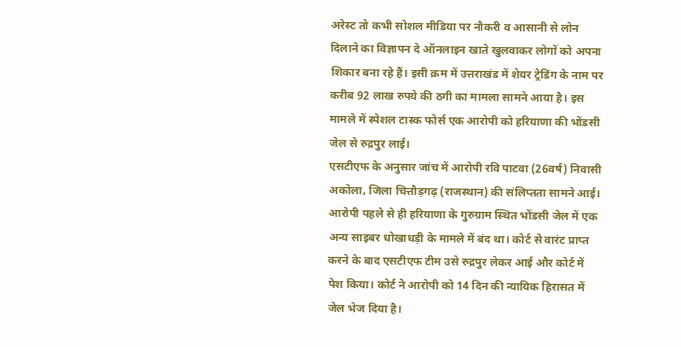अरेस्ट तो कभी सोशल मीडिया पर नौकरी व आसानी से लोन दिलाने का विज्ञापन दे ऑनलाइन खाते खुलवाकर लोगों को अपना शिकार बना रहे हैं। इसी क्रम में उत्तराखंड में शेयर ट्रेडिंग के नाम पर करीब 92 लाख रुपये की ठगी का मामला सामने आया है। इस मामले में स्पेशल टास्क फोर्स एक आरोपी को हरियाणा की भोंडसी जेल से रुद्रपुर लाई।
एसटीएफ के अनुसार जांच में आरोपी रवि पाटवा (26वर्ष) निवासी अकोला, जिला चित्तौड़गढ़ (राजस्थान) की संलिप्तता सामने आई। आरोपी पहले से ही हरियाणा के गुरुग्राम स्थित भोंडसी जेल में एक अन्य साइबर धोखाधड़ी के मामले में बंद था। कोर्ट से वारंट प्राप्त करने के बाद एसटीएफ टीम उसे रुद्रपुर लेकर आई और कोर्ट में पेश किया। कोर्ट ने आरोपी को 14 दिन की न्यायिक हिरासत में जेल भेज दिया है।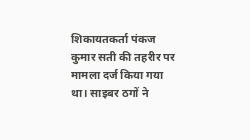शिकायतकर्ता पंकज कुमार सती की तहरीर पर मामला दर्ज किया गया था। साइबर ठगों ने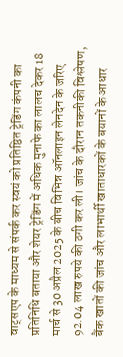वाट्सएप के माध्यम से संपर्क कर स्वयं को प्रतिष्ठित ट्रेडिंग कंपनी का प्रतिनिधि बताया और शेयर ट्रेडिंग में अधिक मुनाफे का लालच देकर 18 मार्च से 30 अप्रैल 2025 के बीच विभिन्न ऑनलाइन लेनदेन के जरिए 92.04 लाख रुपये की ठगी कर ली। जांच के दौरान तकनीकी विश्लेषण, बैंक खातों की जांच और लाभार्थी खाताधारकों के बयानों के आधार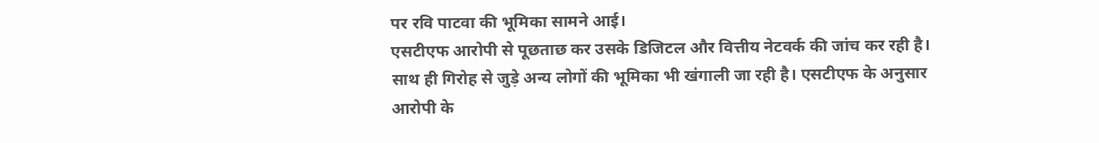पर रवि पाटवा की भूमिका सामने आई।
एसटीएफ आरोपी से पूछताछ कर उसके डिजिटल और वित्तीय नेटवर्क की जांच कर रही है। साथ ही गिरोह से जुड़े अन्य लोगों की भूमिका भी खंगाली जा रही है। एसटीएफ के अनुसार आरोपी के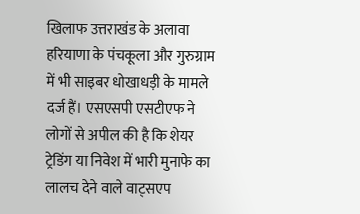खिलाफ उत्तराखंड के अलावा हरियाणा के पंचकूला और गुरुग्राम में भी साइबर धोखाधड़ी के मामले दर्ज हैं। एसएसपी एसटीएफ ने लोगों से अपील की है कि शेयर ट्रेडिंग या निवेश में भारी मुनाफे का लालच देने वाले वाट्सएप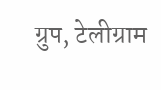ग्रुप, टेलीग्राम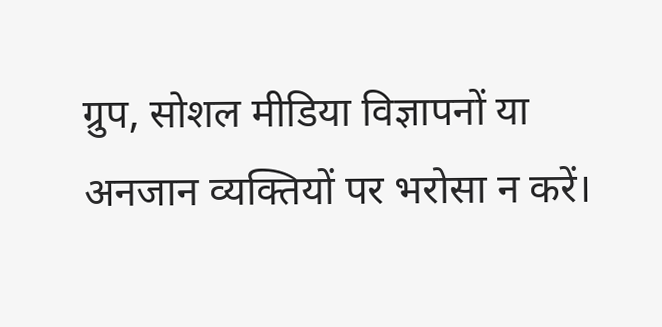ग्रुप, सोशल मीडिया विज्ञापनों या अनजान व्यक्तियों पर भरोसा न करें।